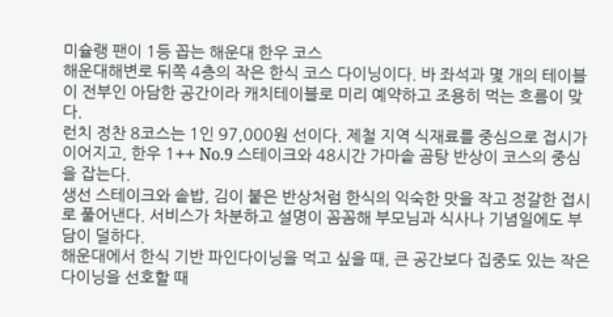미슐랭 팬이 1등 꼽는 해운대 한우 코스
해운대해변로 뒤쪽 4층의 작은 한식 코스 다이닝이다. 바 좌석과 몇 개의 테이블이 전부인 아담한 공간이라 캐치테이블로 미리 예약하고 조용히 먹는 흐름이 맞다.
런치 정찬 8코스는 1인 97,000원 선이다. 제철 지역 식재료를 중심으로 접시가 이어지고, 한우 1++ No.9 스테이크와 48시간 가마솥 곰탕 반상이 코스의 중심을 잡는다.
생선 스테이크와 솥밥, 김이 붙은 반상처럼 한식의 익숙한 맛을 작고 정갈한 접시로 풀어낸다. 서비스가 차분하고 설명이 꼼꼼해 부모님과 식사나 기념일에도 부담이 덜하다.
해운대에서 한식 기반 파인다이닝을 먹고 싶을 때, 큰 공간보다 집중도 있는 작은 다이닝을 선호할 때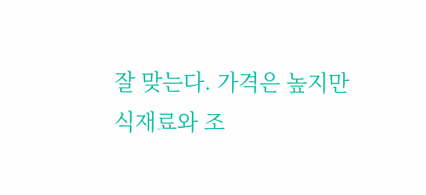잘 맞는다. 가격은 높지만 식재료와 조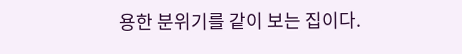용한 분위기를 같이 보는 집이다.